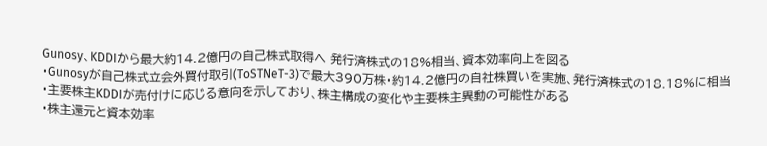Gunosy、KDDIから最大約14.2億円の自己株式取得へ 発行済株式の18%相当、資本効率向上を図る
・Gunosyが自己株式立会外買付取引(ToSTNeT-3)で最大390万株・約14.2億円の自社株買いを実施、発行済株式の18.18%に相当
・主要株主KDDIが売付けに応じる意向を示しており、株主構成の変化や主要株主異動の可能性がある
・株主還元と資本効率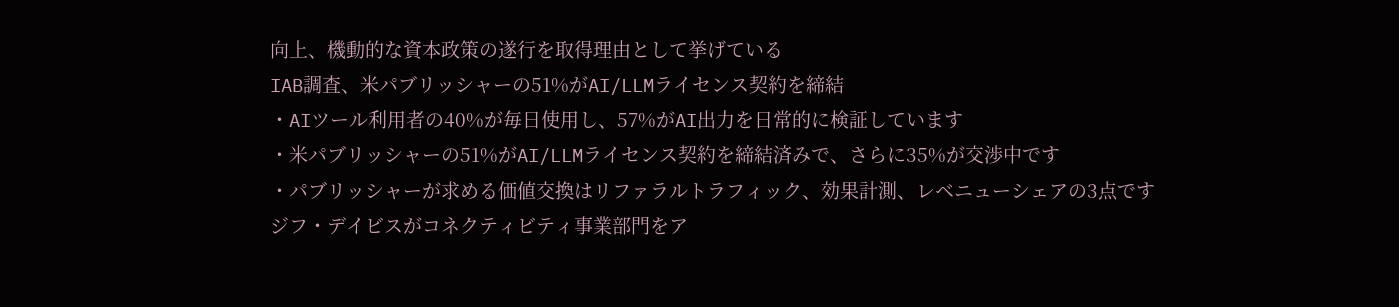向上、機動的な資本政策の遂行を取得理由として挙げている
IAB調査、米パブリッシャーの51%がAI/LLMライセンス契約を締結
・AIツール利用者の40%が毎日使用し、57%がAI出力を日常的に検証しています
・米パブリッシャーの51%がAI/LLMライセンス契約を締結済みで、さらに35%が交渉中です
・パブリッシャーが求める価値交換はリファラルトラフィック、効果計測、レベニューシェアの3点です
ジフ・デイビスがコネクティビティ事業部門をア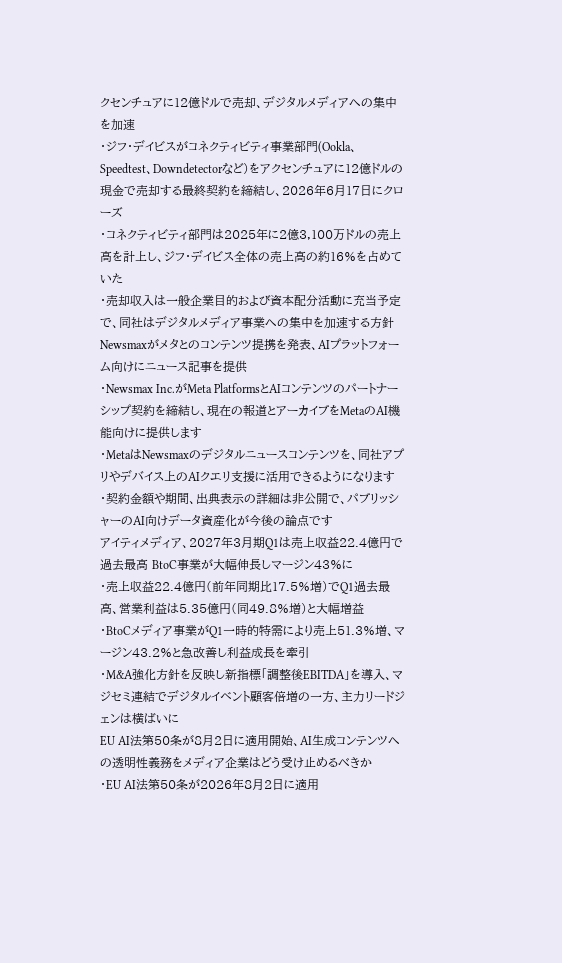クセンチュアに12億ドルで売却、デジタルメディアへの集中を加速
・ジフ・デイビスがコネクティビティ事業部門(Ookla、Speedtest、Downdetectorなど)をアクセンチュアに12億ドルの現金で売却する最終契約を締結し、2026年6月17日にクローズ
・コネクティビティ部門は2025年に2億3,100万ドルの売上高を計上し、ジフ・デイビス全体の売上高の約16%を占めていた
・売却収入は一般企業目的および資本配分活動に充当予定で、同社はデジタルメディア事業への集中を加速する方針
Newsmaxがメタとのコンテンツ提携を発表、AIプラットフォーム向けにニュース記事を提供
・Newsmax Inc.がMeta PlatformsとAIコンテンツのパートナーシップ契約を締結し、現在の報道とアーカイブをMetaのAI機能向けに提供します
・MetaはNewsmaxのデジタルニュースコンテンツを、同社アプリやデバイス上のAIクエリ支援に活用できるようになります
・契約金額や期間、出典表示の詳細は非公開で、パブリッシャーのAI向けデータ資産化が今後の論点です
アイティメディア、2027年3月期Q1は売上収益22.4億円で過去最高 BtoC事業が大幅伸長しマージン43%に
・売上収益22.4億円(前年同期比17.5%増)でQ1過去最高、営業利益は5.35億円(同49.8%増)と大幅増益
・BtoCメディア事業がQ1一時的特需により売上51.3%増、マージン43.2%と急改善し利益成長を牽引
・M&A強化方針を反映し新指標「調整後EBITDA」を導入、マジセミ連結でデジタルイベント顧客倍増の一方、主力リードジェンは横ばいに
EU AI法第50条が8月2日に適用開始、AI生成コンテンツへの透明性義務をメディア企業はどう受け止めるべきか
・EU AI法第50条が2026年8月2日に適用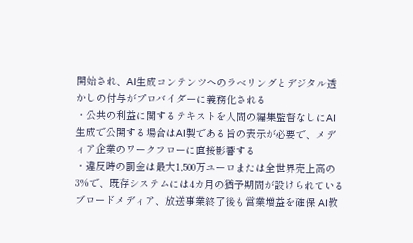開始され、AI生成コンテンツへのラベリングとデジタル透かしの付与がプロバイダーに義務化される
・公共の利益に関するテキストを人間の編集監督なしにAI生成で公開する場合はAI製である旨の表示が必要で、メディア企業のワークフローに直接影響する
・違反時の罰金は最大1,500万ユーロまたは全世界売上高の3%で、既存システムには4カ月の猶予期間が設けられている
ブロードメディア、放送事業終了後も営業増益を確保 AI教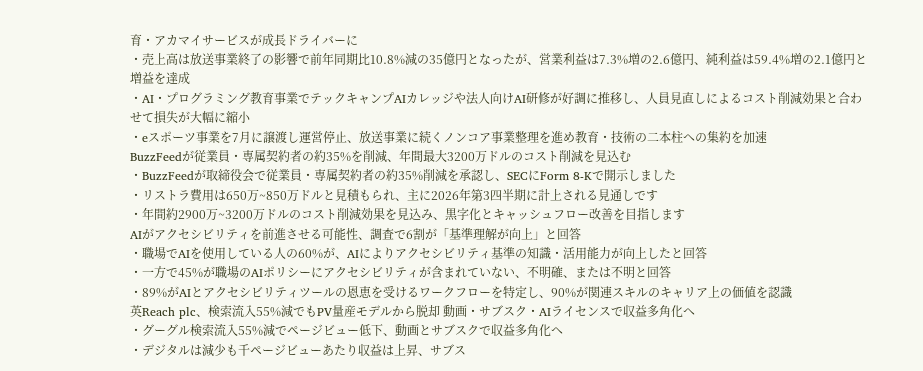育・アカマイサービスが成長ドライバーに
・売上高は放送事業終了の影響で前年同期比10.8%減の35億円となったが、営業利益は7.3%増の2.6億円、純利益は59.4%増の2.1億円と増益を達成
・AI・プログラミング教育事業でテックキャンプAIカレッジや法人向けAI研修が好調に推移し、人員見直しによるコスト削減効果と合わせて損失が大幅に縮小
・eスポーツ事業を7月に譲渡し運営停止、放送事業に続くノンコア事業整理を進め教育・技術の二本柱への集約を加速
BuzzFeedが従業員・専属契約者の約35%を削減、年間最大3200万ドルのコスト削減を見込む
・BuzzFeedが取締役会で従業員・専属契約者の約35%削減を承認し、SECにForm 8-Kで開示しました
・リストラ費用は650万~850万ドルと見積もられ、主に2026年第3四半期に計上される見通しです
・年間約2900万~3200万ドルのコスト削減効果を見込み、黒字化とキャッシュフロー改善を目指します
AIがアクセシビリティを前進させる可能性、調査で6割が「基準理解が向上」と回答
・職場でAIを使用している人の60%が、AIによりアクセシビリティ基準の知識・活用能力が向上したと回答
・一方で45%が職場のAIポリシーにアクセシビリティが含まれていない、不明確、または不明と回答
・89%がAIとアクセシビリティツールの恩恵を受けるワークフローを特定し、90%が関連スキルのキャリア上の価値を認識
英Reach plc、検索流入55%減でもPV量産モデルから脱却 動画・サブスク・AIライセンスで収益多角化へ
・グーグル検索流入55%減でページビュー低下、動画とサブスクで収益多角化へ
・デジタルは減少も千ページビューあたり収益は上昇、サブス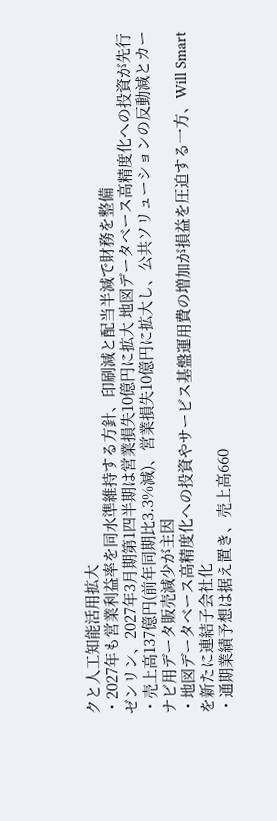クと人工知能活用拡大
・2027年も営業利益率を同水準維持する方針、印刷減と配当半減で財務を整備
ゼンリン、2027年3月期第1四半期は営業損失10億円に拡大 地図データベース高精度化への投資が先行
・売上高137億円(前年同期比3.3%減)、営業損失10億円に拡大し、公共ソリューションの反動減とカーナビ用データ販売減少が主因
・地図データベース高精度化への投資やサービス基盤運用費の増加が損益を圧迫する一方、Will Smartを新たに連結子会社化
・通期業績予想は据え置き、売上高660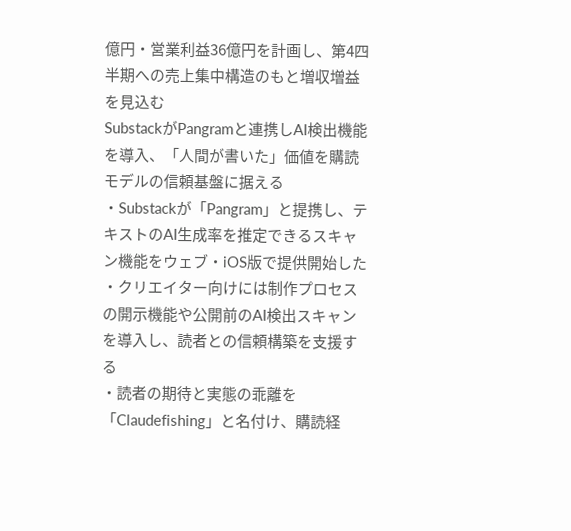億円・営業利益36億円を計画し、第4四半期への売上集中構造のもと増収増益を見込む
SubstackがPangramと連携しAI検出機能を導入、「人間が書いた」価値を購読モデルの信頼基盤に据える
・Substackが「Pangram」と提携し、テキストのAI生成率を推定できるスキャン機能をウェブ・iOS版で提供開始した
・クリエイター向けには制作プロセスの開示機能や公開前のAI検出スキャンを導入し、読者との信頼構築を支援する
・読者の期待と実態の乖離を「Claudefishing」と名付け、購読経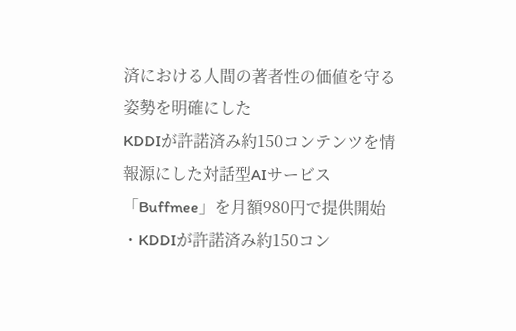済における人間の著者性の価値を守る姿勢を明確にした
KDDIが許諾済み約150コンテンツを情報源にした対話型AIサービス「Buffmee」を月額980円で提供開始
・KDDIが許諾済み約150コン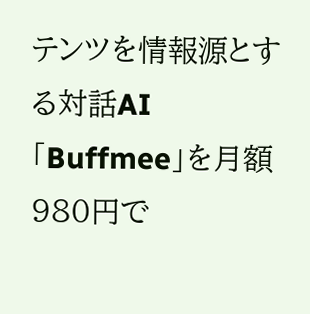テンツを情報源とする対話AI「Buffmee」を月額980円で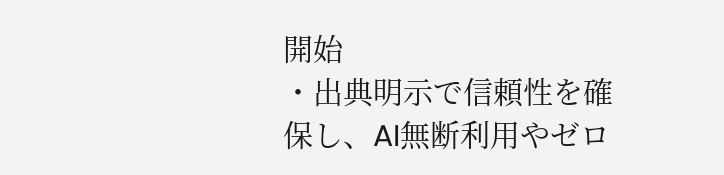開始
・出典明示で信頼性を確保し、AI無断利用やゼロ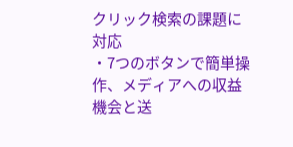クリック検索の課題に対応
・7つのボタンで簡単操作、メディアへの収益機会と送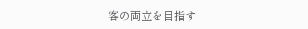客の両立を目指す